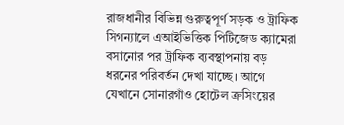রাজধানীর বিভিন্ন গুরুত্বপূর্ণ সড়ক ও ট্রাফিক সিগন্যালে এআইভিত্তিক পিটিজেড ক্যামেরা বসানোর পর ট্রাফিক ব্যবস্থাপনায় বড় ধরনের পরিবর্তন দেখা যাচ্ছে। আগে যেখানে সোনারগাঁও হোটেল ক্রসিংয়ের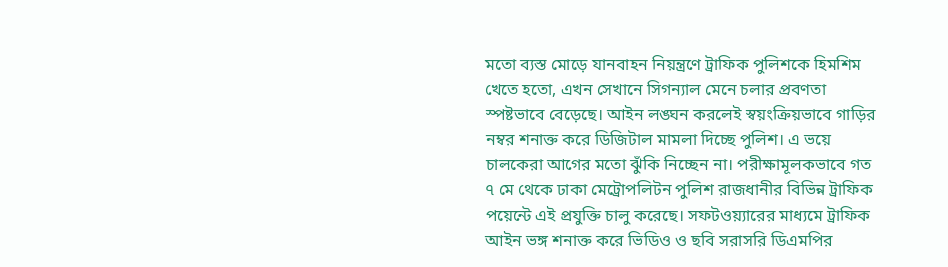মতো ব্যস্ত মোড়ে যানবাহন নিয়ন্ত্রণে ট্রাফিক পুলিশকে হিমশিম খেতে হতো, এখন সেখানে সিগন্যাল মেনে চলার প্রবণতা স্পষ্টভাবে বেড়েছে। আইন লঙ্ঘন করলেই স্বয়ংক্রিয়ভাবে গাড়ির নম্বর শনাক্ত করে ডিজিটাল মামলা দিচ্ছে পুলিশ। এ ভয়ে চালকেরা আগের মতো ঝুঁকি নিচ্ছেন না। পরীক্ষামূলকভাবে গত ৭ মে থেকে ঢাকা মেট্রোপলিটন পুলিশ রাজধানীর বিভিন্ন ট্রাফিক পয়েন্টে এই প্রযুক্তি চালু করেছে। সফটওয়্যারের মাধ্যমে ট্রাফিক আইন ভঙ্গ শনাক্ত করে ভিডিও ও ছবি সরাসরি ডিএমপির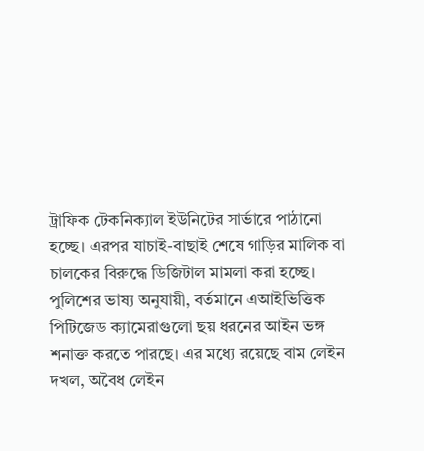ট্রাফিক টেকনিক্যাল ইউনিটের সার্ভারে পাঠানো হচ্ছে। এরপর যাচাই-বাছাই শেষে গাড়ির মালিক বা চালকের বিরুদ্ধে ডিজিটাল মামলা করা হচ্ছে।
পুলিশের ভাষ্য অনুযায়ী, বর্তমানে এআইভিত্তিক পিটিজেড ক্যামেরাগুলো ছয় ধরনের আইন ভঙ্গ শনাক্ত করতে পারছে। এর মধ্যে রয়েছে বাম লেইন দখল, অবৈধ লেইন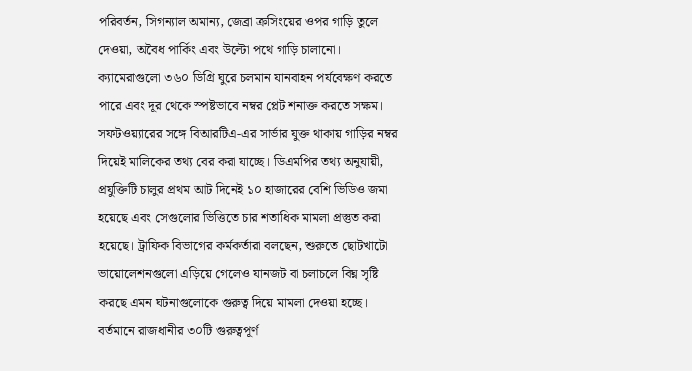পরিবর্তন, সিগন্যাল অমান্য, জেব্রা ক্রসিংয়ের ওপর গাড়ি তুলে দেওয়া, অবৈধ পার্কিং এবং উল্টো পথে গাড়ি চালানো। ক্যামেরাগুলো ৩৬০ ডিগ্রি ঘুরে চলমান যানবাহন পর্যবেক্ষণ করতে পারে এবং দূর থেকে স্পষ্টভাবে নম্বর প্লেট শনাক্ত করতে সক্ষম। সফটওয়্যারের সঙ্গে বিআরটিএ-এর সার্ভার যুক্ত থাকায় গাড়ির নম্বর দিয়েই মালিকের তথ্য বের করা যাচ্ছে। ডিএমপির তথ্য অনুযায়ী, প্রযুক্তিটি চালুর প্রথম আট দিনেই ১০ হাজারের বেশি ভিডিও জমা হয়েছে এবং সেগুলোর ভিত্তিতে চার শতাধিক মামলা প্রস্তুত করা হয়েছে। ট্রাফিক বিভাগের কর্মকর্তারা বলছেন, শুরুতে ছোটখাটো ভায়োলেশনগুলো এড়িয়ে গেলেও যানজট বা চলাচলে বিঘ্ন সৃষ্টি করছে এমন ঘটনাগুলোকে গুরুত্ব দিয়ে মামলা দেওয়া হচ্ছে।
বর্তমানে রাজধানীর ৩০টি গুরুত্বপূর্ণ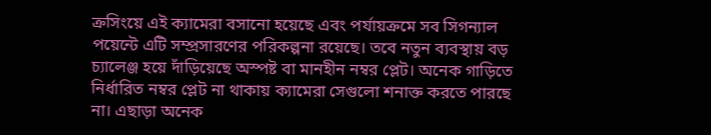ক্রসিংয়ে এই ক্যামেরা বসানো হয়েছে এবং পর্যায়ক্রমে সব সিগন্যাল পয়েন্টে এটি সম্প্রসারণের পরিকল্পনা রয়েছে। তবে নতুন ব্যবস্থায় বড় চ্যালেঞ্জ হয়ে দাঁড়িয়েছে অস্পষ্ট বা মানহীন নম্বর প্লেট। অনেক গাড়িতে নির্ধারিত নম্বর প্লেট না থাকায় ক্যামেরা সেগুলো শনাক্ত করতে পারছে না। এছাড়া অনেক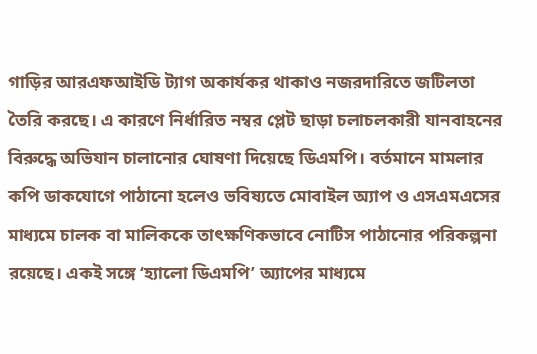গাড়ির আরএফআইডি ট্যাগ অকার্যকর থাকাও নজরদারিতে জটিলতা তৈরি করছে। এ কারণে নির্ধারিত নম্বর প্লেট ছাড়া চলাচলকারী যানবাহনের বিরুদ্ধে অভিযান চালানোর ঘোষণা দিয়েছে ডিএমপি। বর্তমানে মামলার কপি ডাকযোগে পাঠানো হলেও ভবিষ্যতে মোবাইল অ্যাপ ও এসএমএসের মাধ্যমে চালক বা মালিককে তাৎক্ষণিকভাবে নোটিস পাঠানোর পরিকল্পনা রয়েছে। একই সঙ্গে ‘হ্যালো ডিএমপি’ অ্যাপের মাধ্যমে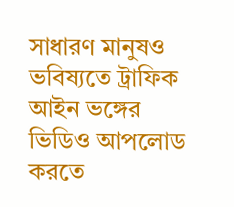সাধারণ মানুষও ভবিষ্যতে ট্রাফিক আইন ভঙ্গের ভিডিও আপলোড করতে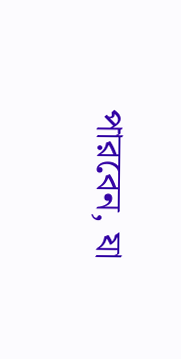পারবেন, যা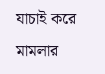যাচাই করে মামলার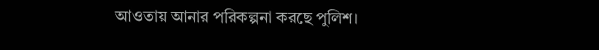আওতায় আনার পরিকল্পনা করছে পুলিশ।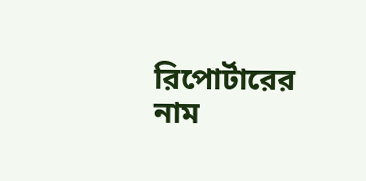রিপোর্টারের নাম